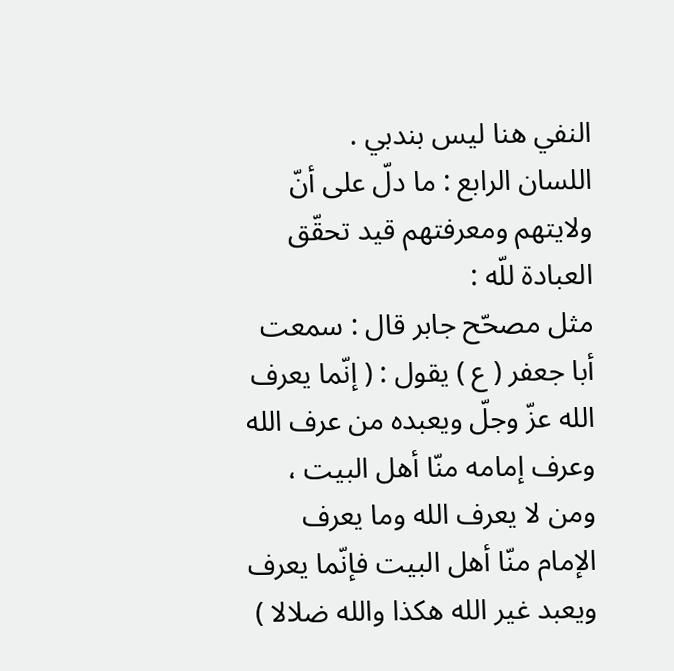النفي هنا ليس بندبي .
اللسان الرابع : ما دلّ على أنّ ولايتهم ومعرفتهم قيد تحقّق العبادة للّه :
مثل مصحّح جابر قال : سمعت أبا جعفر ( ع ) يقول : ( إنّما يعرف الله عزّ وجلّ ويعبده من عرف الله وعرف إمامه منّا أهل البيت ، ومن لا يعرف الله وما يعرف الإمام منّا أهل البيت فإنّما يعرف ويعبد غير الله هكذا والله ضلالا )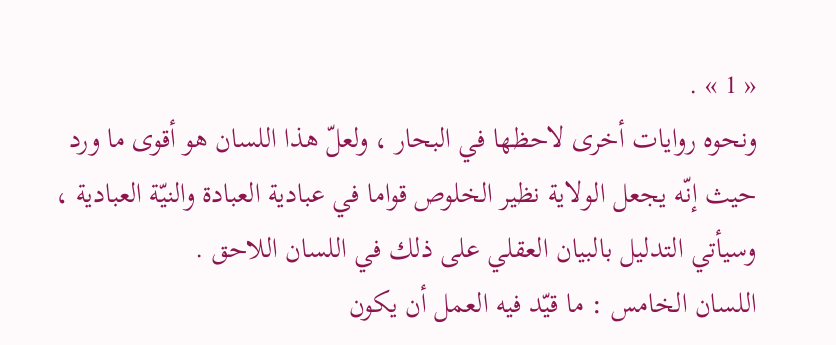« 1 » .
ونحوه روايات أخرى لاحظها في البحار ، ولعلّ هذا اللسان هو أقوى ما ورد حيث إنّه يجعل الولاية نظير الخلوص قواما في عبادية العبادة والنيّة العبادية ، وسيأتي التدليل بالبيان العقلي على ذلك في اللسان اللاحق .
اللسان الخامس : ما قيّد فيه العمل أن يكون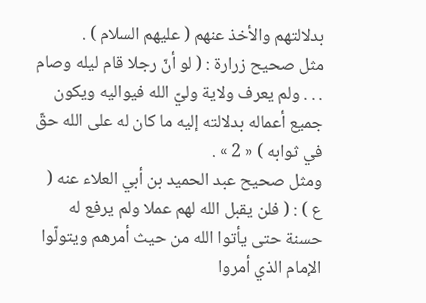بدلالتهم والأخذ عنهم ( عليهم السلام ) .
مثل صحيح زرارة : ( لو أنّ رجلا قام ليله وصام . . . ولم يعرف ولاية وليّ الله فيواليه ويكون جميع أعماله بدلالته إليه ما كان له على الله حقّ في ثوابه ) « 2 » .
ومثل صحيح عبد الحميد بن أبي العلاء عنه ( ع ) : ( فلن يقبل الله لهم عملا ولم يرفع له حسنة حتى يأتوا الله من حيث أمرهم ويتولّوا الإمام الذي أمروا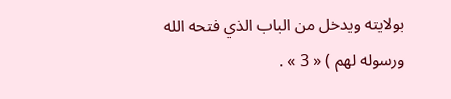بولايته ويدخل من الباب الذي فتحه الله ورسوله لهم ) « 3 » .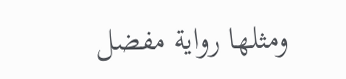ومثلها رواية مفضل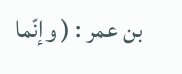بن عمر : ( وإنّما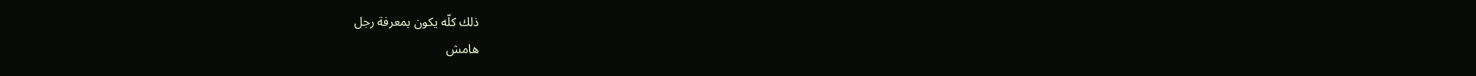ذلك كلّه يكون بمعرفة رجل
هامش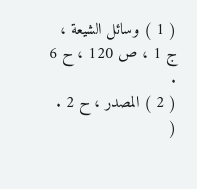( 1 ) وسائل الشيعة ، ج 1 ، ص 120 ، ح 6 .
( 2 ) المصدر ، ح 2 .
(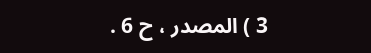3 ) المصدر ، ح 6 .